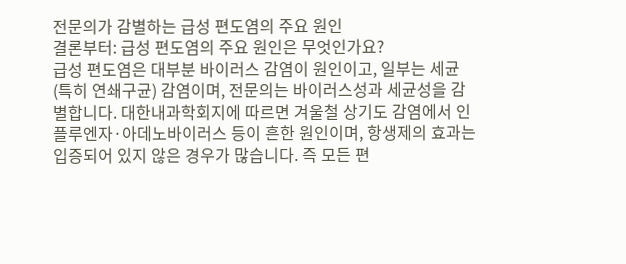전문의가 감별하는 급성 편도염의 주요 원인
결론부터: 급성 편도염의 주요 원인은 무엇인가요?
급성 편도염은 대부분 바이러스 감염이 원인이고, 일부는 세균(특히 연쇄구균) 감염이며, 전문의는 바이러스성과 세균성을 감별합니다. 대한내과학회지에 따르면 겨울철 상기도 감염에서 인플루엔자·아데노바이러스 등이 흔한 원인이며, 항생제의 효과는 입증되어 있지 않은 경우가 많습니다. 즉 모든 편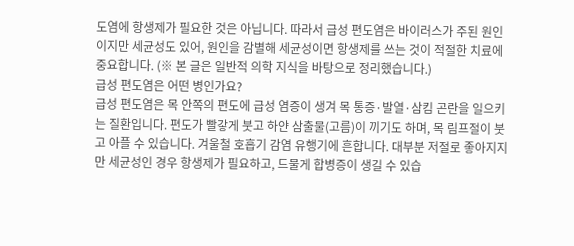도염에 항생제가 필요한 것은 아닙니다. 따라서 급성 편도염은 바이러스가 주된 원인이지만 세균성도 있어, 원인을 감별해 세균성이면 항생제를 쓰는 것이 적절한 치료에 중요합니다. (※ 본 글은 일반적 의학 지식을 바탕으로 정리했습니다.)
급성 편도염은 어떤 병인가요?
급성 편도염은 목 안쪽의 편도에 급성 염증이 생겨 목 통증·발열·삼킴 곤란을 일으키는 질환입니다. 편도가 빨갛게 붓고 하얀 삼출물(고름)이 끼기도 하며, 목 림프절이 붓고 아플 수 있습니다. 겨울철 호흡기 감염 유행기에 흔합니다. 대부분 저절로 좋아지지만 세균성인 경우 항생제가 필요하고, 드물게 합병증이 생길 수 있습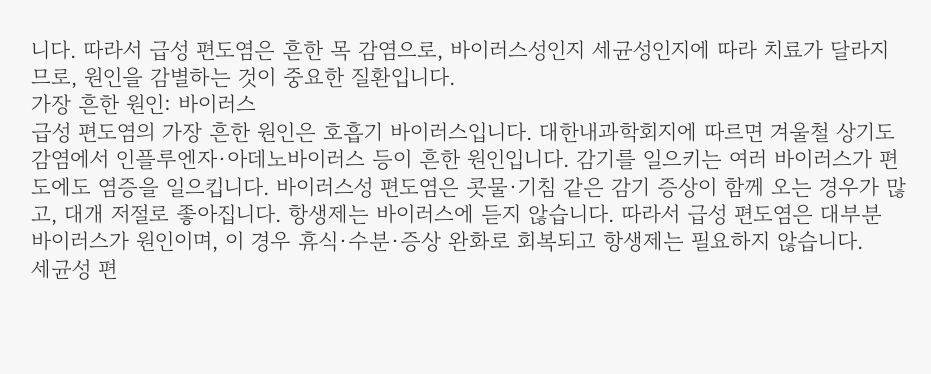니다. 따라서 급성 편도염은 흔한 목 감염으로, 바이러스성인지 세균성인지에 따라 치료가 달라지므로, 원인을 감별하는 것이 중요한 질환입니다.
가장 흔한 원인: 바이러스
급성 편도염의 가장 흔한 원인은 호흡기 바이러스입니다. 대한내과학회지에 따르면 겨울철 상기도 감염에서 인플루엔자·아데노바이러스 등이 흔한 원인입니다. 감기를 일으키는 여러 바이러스가 편도에도 염증을 일으킵니다. 바이러스성 편도염은 콧물·기침 같은 감기 증상이 함께 오는 경우가 많고, 대개 저절로 좋아집니다. 항생제는 바이러스에 듣지 않습니다. 따라서 급성 편도염은 대부분 바이러스가 원인이며, 이 경우 휴식·수분·증상 완화로 회복되고 항생제는 필요하지 않습니다.
세균성 편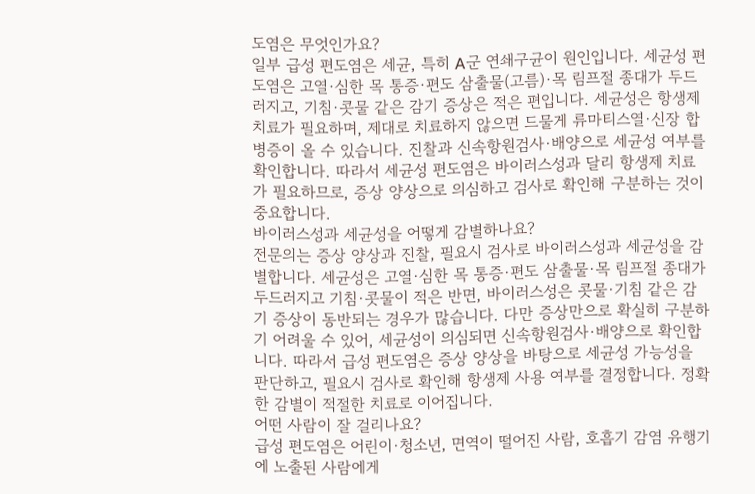도염은 무엇인가요?
일부 급성 편도염은 세균, 특히 A군 연쇄구균이 원인입니다. 세균성 편도염은 고열·심한 목 통증·편도 삼출물(고름)·목 림프절 종대가 두드러지고, 기침·콧물 같은 감기 증상은 적은 편입니다. 세균성은 항생제 치료가 필요하며, 제대로 치료하지 않으면 드물게 류마티스열·신장 합병증이 올 수 있습니다. 진찰과 신속항원검사·배양으로 세균성 여부를 확인합니다. 따라서 세균성 편도염은 바이러스성과 달리 항생제 치료가 필요하므로, 증상 양상으로 의심하고 검사로 확인해 구분하는 것이 중요합니다.
바이러스성과 세균성을 어떻게 감별하나요?
전문의는 증상 양상과 진찰, 필요시 검사로 바이러스성과 세균성을 감별합니다. 세균성은 고열·심한 목 통증·편도 삼출물·목 림프절 종대가 두드러지고 기침·콧물이 적은 반면, 바이러스성은 콧물·기침 같은 감기 증상이 동반되는 경우가 많습니다. 다만 증상만으로 확실히 구분하기 어려울 수 있어, 세균성이 의심되면 신속항원검사·배양으로 확인합니다. 따라서 급성 편도염은 증상 양상을 바탕으로 세균성 가능성을 판단하고, 필요시 검사로 확인해 항생제 사용 여부를 결정합니다. 정확한 감별이 적절한 치료로 이어집니다.
어떤 사람이 잘 걸리나요?
급성 편도염은 어린이·청소년, 면역이 떨어진 사람, 호흡기 감염 유행기에 노출된 사람에게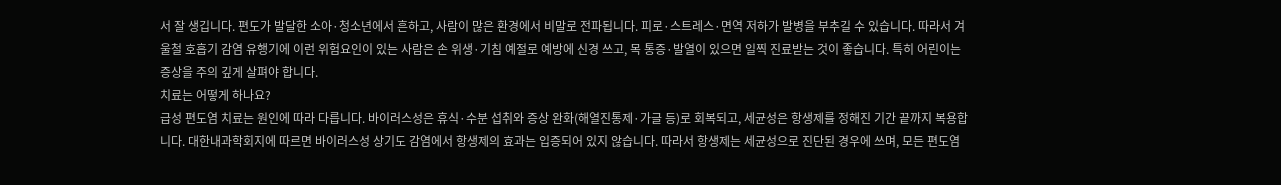서 잘 생깁니다. 편도가 발달한 소아·청소년에서 흔하고, 사람이 많은 환경에서 비말로 전파됩니다. 피로·스트레스·면역 저하가 발병을 부추길 수 있습니다. 따라서 겨울철 호흡기 감염 유행기에 이런 위험요인이 있는 사람은 손 위생·기침 예절로 예방에 신경 쓰고, 목 통증·발열이 있으면 일찍 진료받는 것이 좋습니다. 특히 어린이는 증상을 주의 깊게 살펴야 합니다.
치료는 어떻게 하나요?
급성 편도염 치료는 원인에 따라 다릅니다. 바이러스성은 휴식·수분 섭취와 증상 완화(해열진통제·가글 등)로 회복되고, 세균성은 항생제를 정해진 기간 끝까지 복용합니다. 대한내과학회지에 따르면 바이러스성 상기도 감염에서 항생제의 효과는 입증되어 있지 않습니다. 따라서 항생제는 세균성으로 진단된 경우에 쓰며, 모든 편도염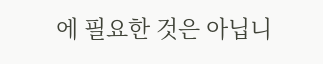에 필요한 것은 아닙니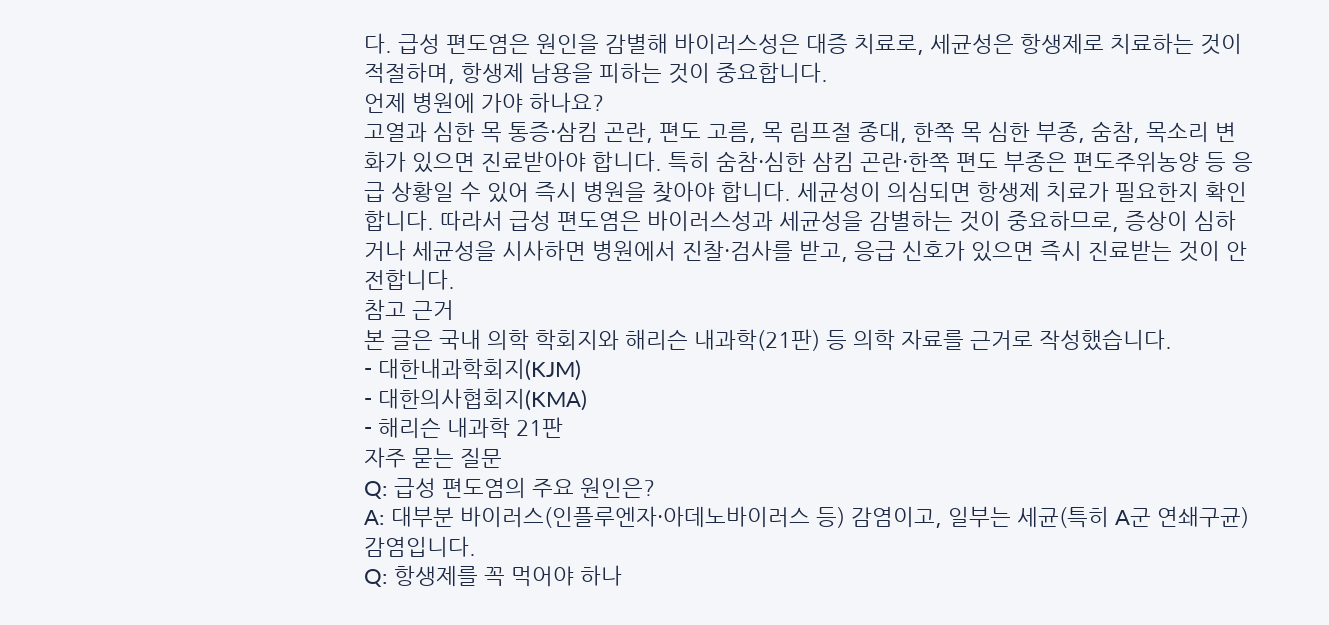다. 급성 편도염은 원인을 감별해 바이러스성은 대증 치료로, 세균성은 항생제로 치료하는 것이 적절하며, 항생제 남용을 피하는 것이 중요합니다.
언제 병원에 가야 하나요?
고열과 심한 목 통증·삼킴 곤란, 편도 고름, 목 림프절 종대, 한쪽 목 심한 부종, 숨참, 목소리 변화가 있으면 진료받아야 합니다. 특히 숨참·심한 삼킴 곤란·한쪽 편도 부종은 편도주위농양 등 응급 상황일 수 있어 즉시 병원을 찾아야 합니다. 세균성이 의심되면 항생제 치료가 필요한지 확인합니다. 따라서 급성 편도염은 바이러스성과 세균성을 감별하는 것이 중요하므로, 증상이 심하거나 세균성을 시사하면 병원에서 진찰·검사를 받고, 응급 신호가 있으면 즉시 진료받는 것이 안전합니다.
참고 근거
본 글은 국내 의학 학회지와 해리슨 내과학(21판) 등 의학 자료를 근거로 작성했습니다.
- 대한내과학회지(KJM)
- 대한의사협회지(KMA)
- 해리슨 내과학 21판
자주 묻는 질문
Q: 급성 편도염의 주요 원인은?
A: 대부분 바이러스(인플루엔자·아데노바이러스 등) 감염이고, 일부는 세균(특히 A군 연쇄구균) 감염입니다.
Q: 항생제를 꼭 먹어야 하나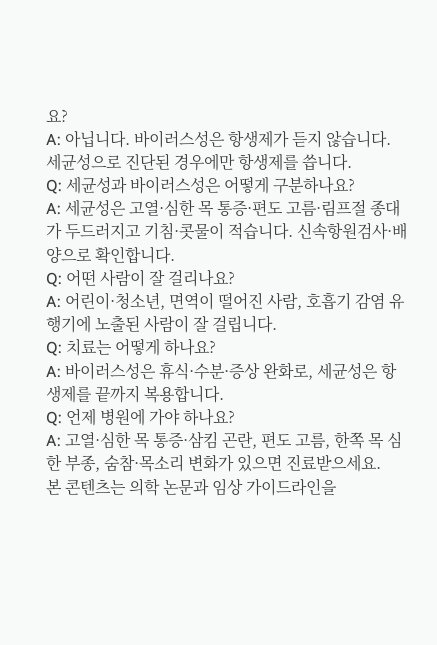요?
A: 아닙니다. 바이러스성은 항생제가 듣지 않습니다. 세균성으로 진단된 경우에만 항생제를 씁니다.
Q: 세균성과 바이러스성은 어떻게 구분하나요?
A: 세균성은 고열·심한 목 통증·편도 고름·림프절 종대가 두드러지고 기침·콧물이 적습니다. 신속항원검사·배양으로 확인합니다.
Q: 어떤 사람이 잘 걸리나요?
A: 어린이·청소년, 면역이 떨어진 사람, 호흡기 감염 유행기에 노출된 사람이 잘 걸립니다.
Q: 치료는 어떻게 하나요?
A: 바이러스성은 휴식·수분·증상 완화로, 세균성은 항생제를 끝까지 복용합니다.
Q: 언제 병원에 가야 하나요?
A: 고열·심한 목 통증·삼킴 곤란, 편도 고름, 한쪽 목 심한 부종, 숨참·목소리 변화가 있으면 진료받으세요.
본 콘텐츠는 의학 논문과 임상 가이드라인을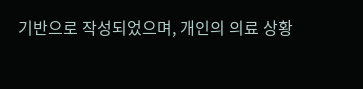기반으로 작성되었으며, 개인의 의료 상황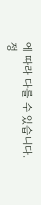에 따라 다를 수 있습니다. 정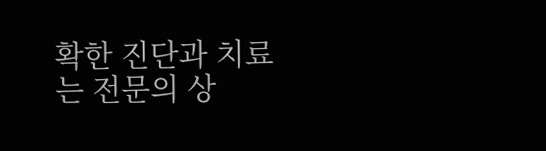확한 진단과 치료는 전문의 상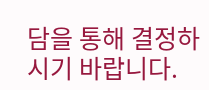담을 통해 결정하시기 바랍니다.